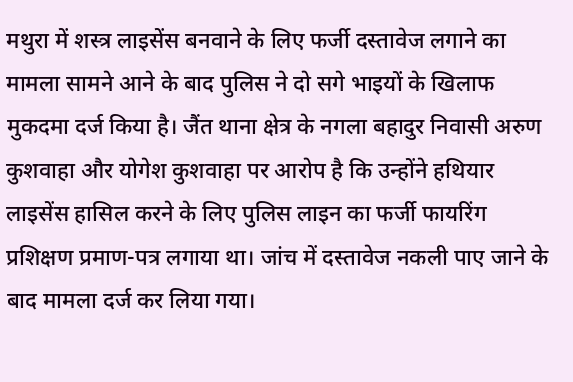मथुरा में शस्त्र लाइसेंस बनवाने के लिए फर्जी दस्तावेज लगाने का मामला सामने आने के बाद पुलिस ने दो सगे भाइयों के खिलाफ मुकदमा दर्ज किया है। जैंत थाना क्षेत्र के नगला बहादुर निवासी अरुण कुशवाहा और योगेश कुशवाहा पर आरोप है कि उन्होंने हथियार लाइसेंस हासिल करने के लिए पुलिस लाइन का फर्जी फायरिंग प्रशिक्षण प्रमाण-पत्र लगाया था। जांच में दस्तावेज नकली पाए जाने के बाद मामला दर्ज कर लिया गया।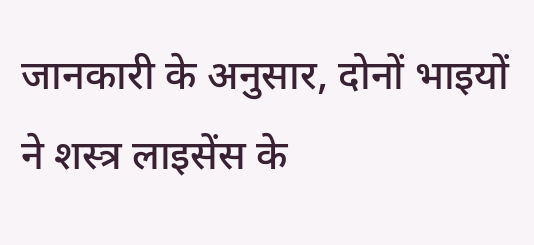जानकारी के अनुसार, दोनों भाइयों ने शस्त्र लाइसेंस के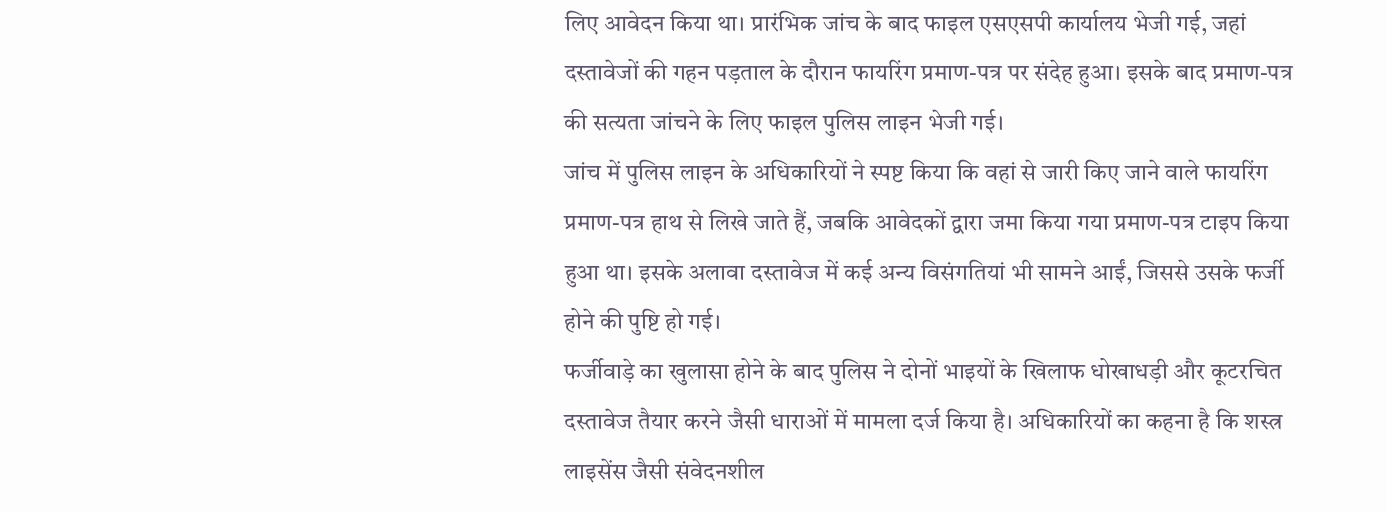लिए आवेदन किया था। प्रारंभिक जांच के बाद फाइल एसएसपी कार्यालय भेजी गई, जहां दस्तावेजों की गहन पड़ताल के दौरान फायरिंग प्रमाण-पत्र पर संदेह हुआ। इसके बाद प्रमाण-पत्र की सत्यता जांचने के लिए फाइल पुलिस लाइन भेजी गई।
जांच में पुलिस लाइन के अधिकारियों ने स्पष्ट किया कि वहां से जारी किए जाने वाले फायरिंग प्रमाण-पत्र हाथ से लिखे जाते हैं, जबकि आवेदकों द्वारा जमा किया गया प्रमाण-पत्र टाइप किया हुआ था। इसके अलावा दस्तावेज में कई अन्य विसंगतियां भी सामने आईं, जिससे उसके फर्जी होने की पुष्टि हो गई।
फर्जीवाड़े का खुलासा होने के बाद पुलिस ने दोनों भाइयों के खिलाफ धोखाधड़ी और कूटरचित दस्तावेज तैयार करने जैसी धाराओं में मामला दर्ज किया है। अधिकारियों का कहना है कि शस्त्र लाइसेंस जैसी संवेदनशील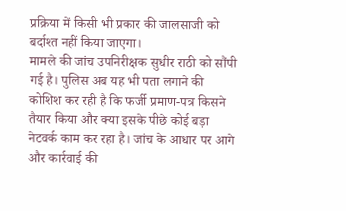प्रक्रिया में किसी भी प्रकार की जालसाजी को बर्दाश्त नहीं किया जाएगा।
मामले की जांच उपनिरीक्षक सुधीर राठी को सौंपी गई है। पुलिस अब यह भी पता लगाने की कोशिश कर रही है कि फर्जी प्रमाण-पत्र किसने तैयार किया और क्या इसके पीछे कोई बड़ा नेटवर्क काम कर रहा है। जांच के आधार पर आगे और कार्रवाई की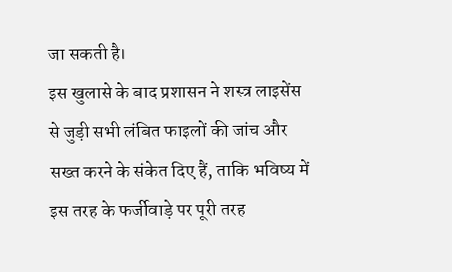जा सकती है।
इस खुलासे के बाद प्रशासन ने शस्त्र लाइसेंस से जुड़ी सभी लंबित फाइलों की जांच और सख्त करने के संकेत दिए हैं, ताकि भविष्य में इस तरह के फर्जीवाड़े पर पूरी तरह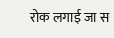रोक लगाई जा स